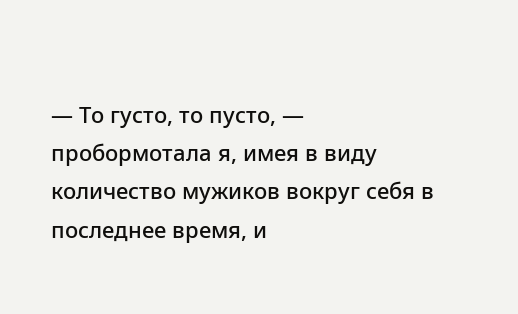— То густо, то пусто, — пробормотала я, имея в виду количество мужиков вокруг себя в последнее время, и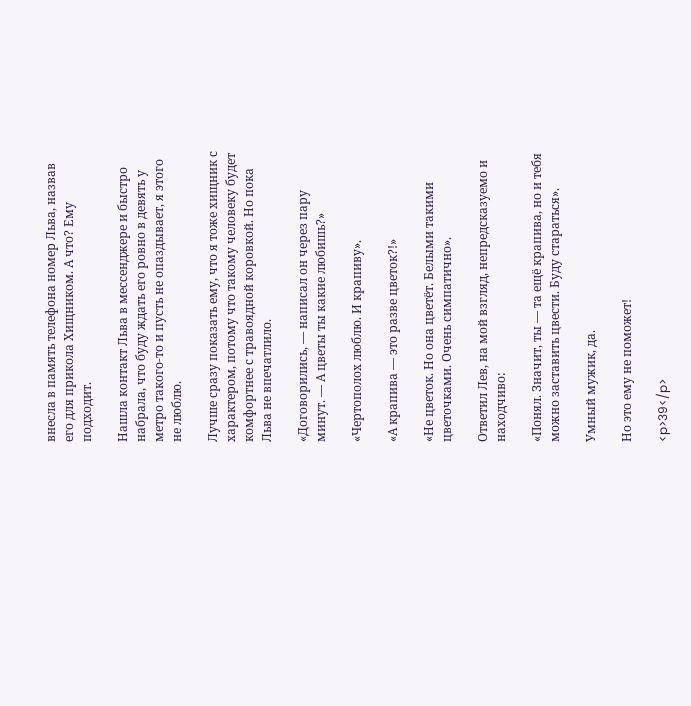внесла в память телефона номер Льва, назвав его для прикола Хищником. А что? Ему подходит.

Нашла контакт Льва в мессенджере и быстро набрала, что буду ждать его ровно в девять у метро такого-то и пусть не опаздывает, я этого не люблю.

Лучше сразу показать ему, что я тоже хищник с характером, потому что такому человеку будет комфортнее с травоядной коровкой. Но пока Льва не впечатлило.

«Договорились, — написал он через пару минут. — А цветы ты какие любишь?»

«Чертополох люблю. И крапиву».

«А крапива — это разве цветок?!»

«Не цветок. Но она цветёт. Белыми такими цветочками. Очень симпатично».

Ответил Лев, на мой взгляд, непредсказуемо и находчиво:

«Понял. Значит, ты — та ещё крапива, но и тебя можно заставить цвести. Буду стараться».

Умный мужик, да.

Но это ему не поможет!

<p>39</p>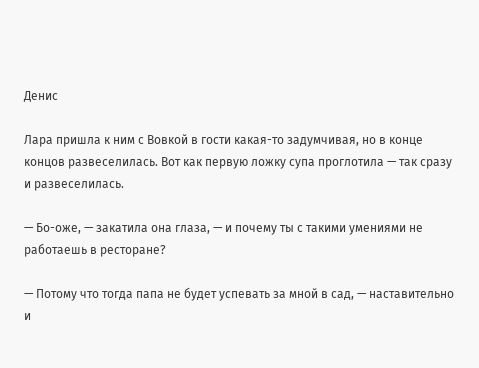Денис

Лара пришла к ним с Вовкой в гости какая-то задумчивая, но в конце концов развеселилась. Вот как первую ложку супа проглотила — так сразу и развеселилась.

— Бо-оже, — закатила она глаза, — и почему ты с такими умениями не работаешь в ресторане?

— Потому что тогда папа не будет успевать за мной в сад, — наставительно и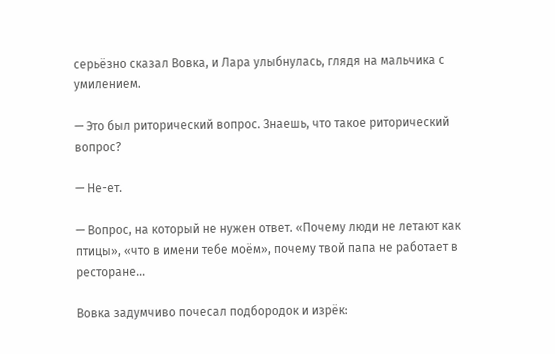серьёзно сказал Вовка, и Лара улыбнулась, глядя на мальчика с умилением.

— Это был риторический вопрос. Знаешь, что такое риторический вопрос?

— Не-ет.

— Вопрос, на который не нужен ответ. «Почему люди не летают как птицы», «что в имени тебе моём», почему твой папа не работает в ресторане…

Вовка задумчиво почесал подбородок и изрёк: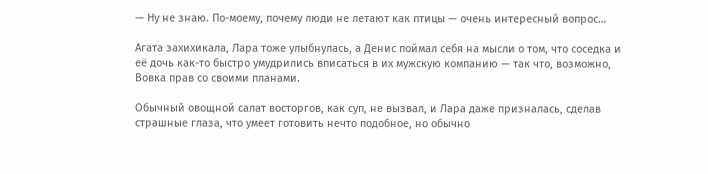— Ну не знаю. По-моему, почему люди не летают как птицы — очень интересный вопрос…

Агата захихикала, Лара тоже улыбнулась, а Денис поймал себя на мысли о том, что соседка и её дочь как-то быстро умудрились вписаться в их мужскую компанию — так что, возможно, Вовка прав со своими планами.

Обычный овощной салат восторгов, как суп, не вызвал, и Лара даже призналась, сделав страшные глаза, что умеет готовить нечто подобное, но обычно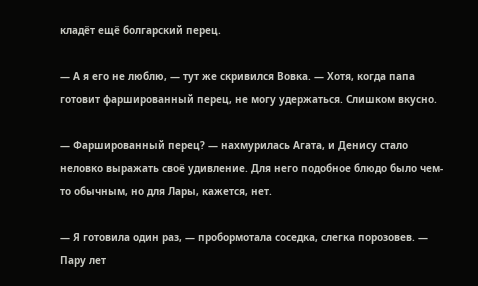кладёт ещё болгарский перец.

— А я его не люблю, — тут же скривился Вовка. — Хотя, когда папа готовит фаршированный перец, не могу удержаться. Слишком вкусно.

— Фаршированный перец? — нахмурилась Агата, и Денису стало неловко выражать своё удивление. Для него подобное блюдо было чем-то обычным, но для Лары, кажется, нет.

— Я готовила один раз, — пробормотала соседка, слегка порозовев. — Пару лет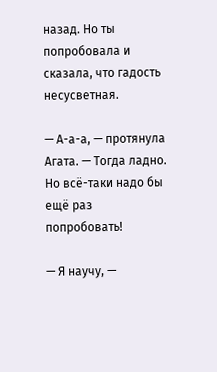назад. Но ты попробовала и сказала, что гадость несусветная.

— А-а-а, — протянула Агата. — Тогда ладно. Но всё-таки надо бы ещё раз попробовать!

— Я научу, —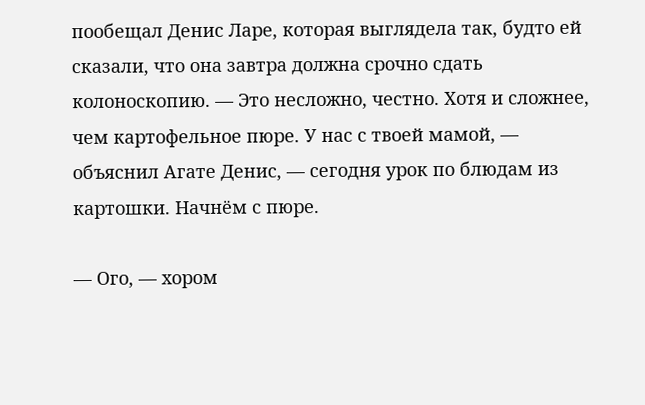пообещал Денис Ларе, которая выглядела так, будто ей сказали, что она завтра должна срочно сдать колоноскопию. — Это несложно, честно. Хотя и сложнее, чем картофельное пюре. У нас с твоей мамой, — объяснил Агате Денис, — сегодня урок по блюдам из картошки. Начнём с пюре.

— Ого, — хором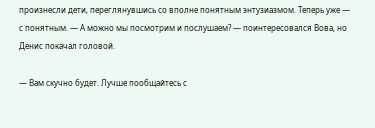произнесли дети, переглянувшись со вполне понятным энтузиазмом. Теперь уже — с понятным. — А можно мы посмотрим и послушаем? — поинтересовался Вова, но Денис покачал головой.

— Вам скучно будет. Лучше пообщайтесь с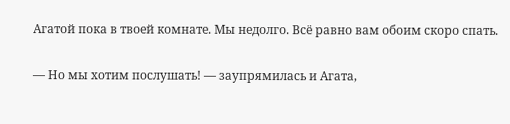Агатой пока в твоей комнате. Мы недолго. Всё равно вам обоим скоро спать.

— Но мы хотим послушать! — заупрямилась и Агата,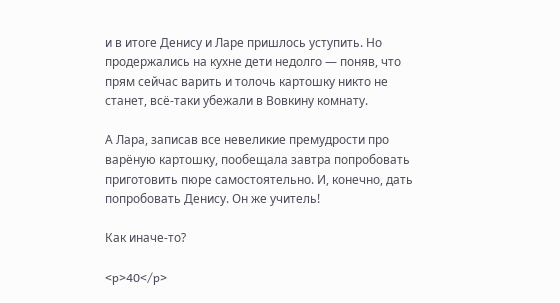и в итоге Денису и Ларе пришлось уступить. Но продержались на кухне дети недолго — поняв, что прям сейчас варить и толочь картошку никто не станет, всё-таки убежали в Вовкину комнату.

А Лара, записав все невеликие премудрости про варёную картошку, пообещала завтра попробовать приготовить пюре самостоятельно. И, конечно, дать попробовать Денису. Он же учитель!

Как иначе-то?

<p>40</p>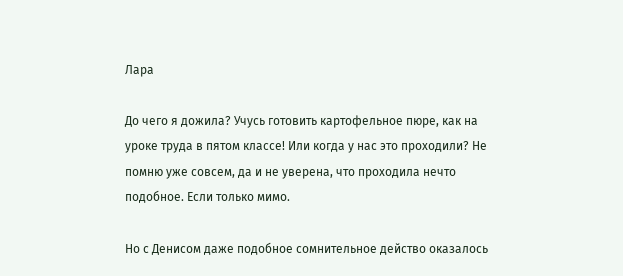Лара

До чего я дожила? Учусь готовить картофельное пюре, как на уроке труда в пятом классе! Или когда у нас это проходили? Не помню уже совсем, да и не уверена, что проходила нечто подобное. Если только мимо.

Но с Денисом даже подобное сомнительное действо оказалось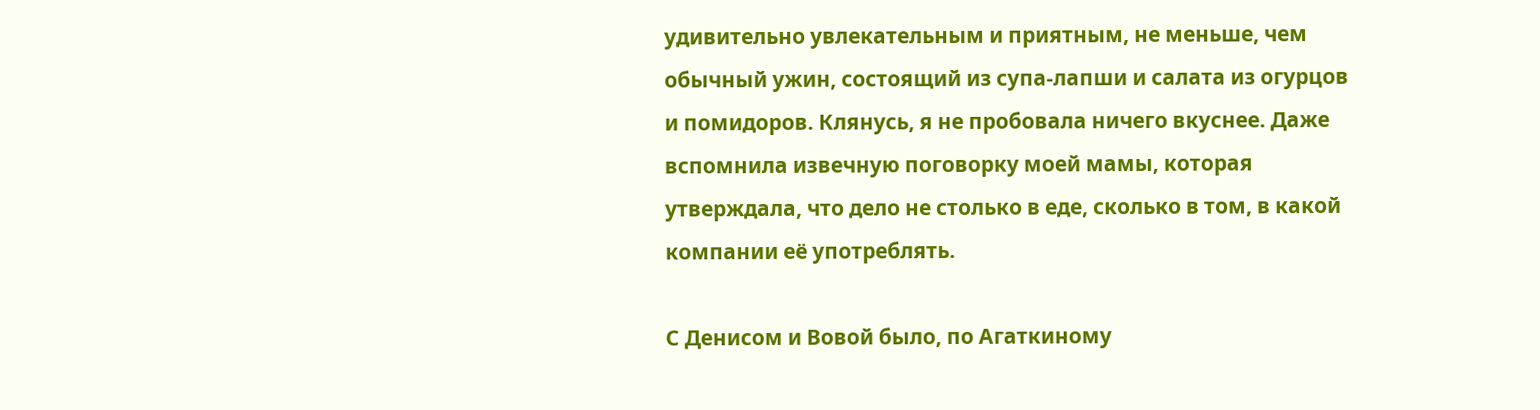удивительно увлекательным и приятным, не меньше, чем обычный ужин, состоящий из супа-лапши и салата из огурцов и помидоров. Клянусь, я не пробовала ничего вкуснее. Даже вспомнила извечную поговорку моей мамы, которая утверждала, что дело не столько в еде, сколько в том, в какой компании её употреблять.

С Денисом и Вовой было, по Агаткиному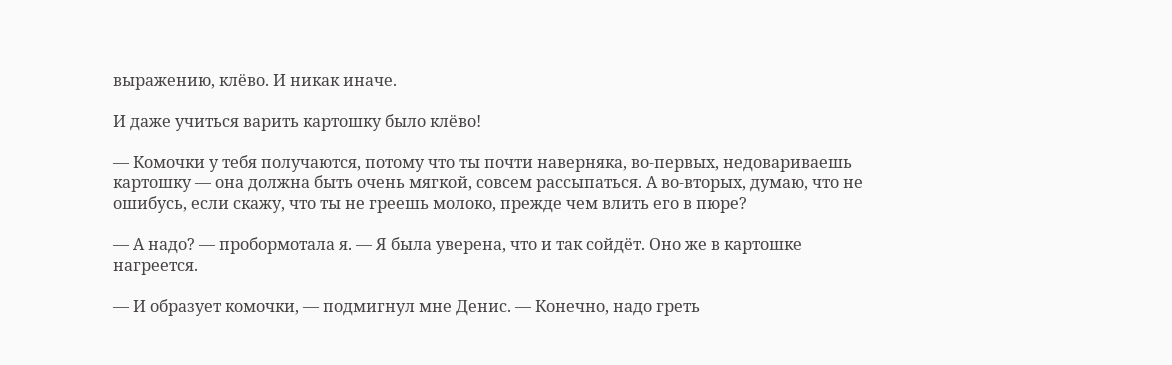выражению, клёво. И никак иначе.

И даже учиться варить картошку было клёво!

— Комочки у тебя получаются, потому что ты почти наверняка, во-первых, недовариваешь картошку — она должна быть очень мягкой, совсем рассыпаться. А во-вторых, думаю, что не ошибусь, если скажу, что ты не греешь молоко, прежде чем влить его в пюре?

— А надо? — пробормотала я. — Я была уверена, что и так сойдёт. Оно же в картошке нагреется.

— И образует комочки, — подмигнул мне Денис. — Конечно, надо греть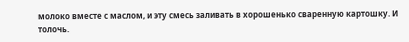молоко вместе с маслом, и эту смесь заливать в хорошенько сваренную картошку. И толочь.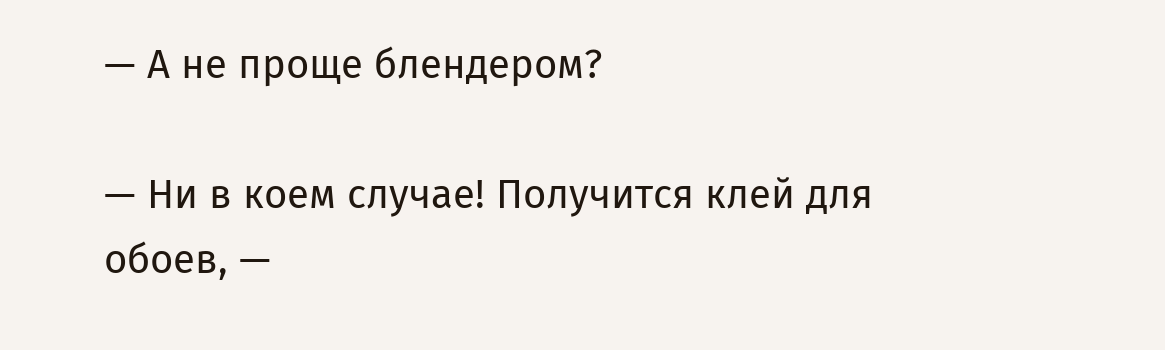— А не проще блендером?

— Ни в коем случае! Получится клей для обоев, —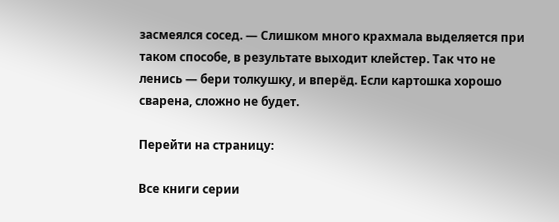засмеялся сосед. — Слишком много крахмала выделяется при таком способе, в результате выходит клейстер. Так что не ленись — бери толкушку, и вперёд. Если картошка хорошо сварена, сложно не будет.

Перейти на страницу:

Все книги серии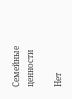Семейные ценности

Нет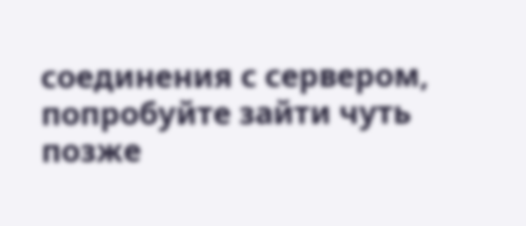соединения с сервером, попробуйте зайти чуть позже